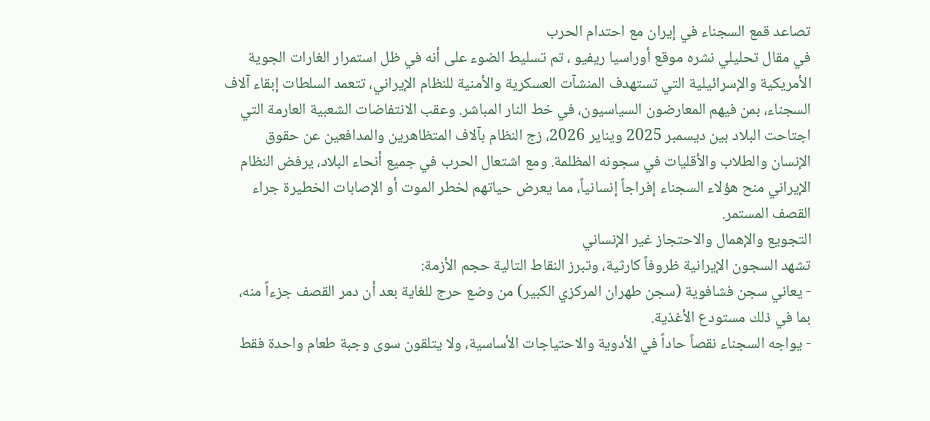تصاعد قمع السجناء في إيران مع احتدام الحرب
في مقال تحليلي نشره موقع أوراسيا ريفيو ، تم تسليط الضوء على أنه في ظل استمرار الغارات الجوية الأمريكية والإسرائيلية التي تستهدف المنشآت العسكرية والأمنية للنظام الإيراني، تتعمد السلطات إبقاء آلاف السجناء، بمن فيهم المعارضون السياسيون، في خط النار المباشر. وعقب الانتفاضات الشعبية العارمة التي اجتاحت البلاد بين ديسمبر 2025 ويناير 2026، زج النظام بآلاف المتظاهرين والمدافعين عن حقوق الإنسان والطلاب والأقليات في سجونه المظلمة. ومع اشتعال الحرب في جميع أنحاء البلاد، يرفض النظام الإيراني منح هؤلاء السجناء إفراجاً إنسانياً، مما يعرض حياتهم لخطر الموت أو الإصابات الخطيرة جراء القصف المستمر.
التجويع والإهمال والاحتجاز غير الإنساني
تشهد السجون الإيرانية ظروفاً كارثية، وتبرز النقاط التالية حجم الأزمة:
- يعاني سجن فشافوية (سجن طهران المركزي الكبير) من وضع حرج للغاية بعد أن دمر القصف جزءاً منه، بما في ذلك مستودع الأغذية.
- يواجه السجناء نقصاً حاداً في الأدوية والاحتياجات الأساسية، ولا يتلقون سوى وجبة طعام واحدة فقط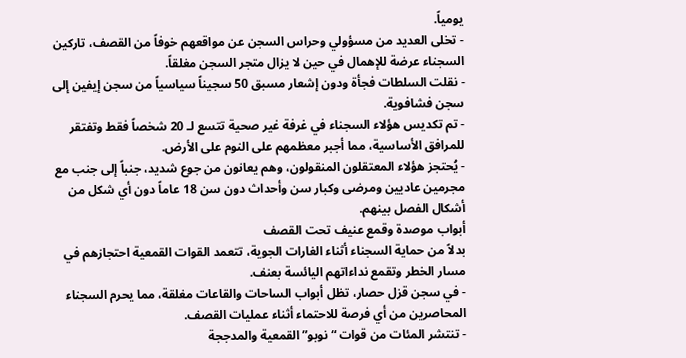يومياً.
- تخلى العديد من مسؤولي وحراس السجن عن مواقعهم خوفاً من القصف، تاركين السجناء عرضة للإهمال في حين لا يزال متجر السجن مغلقاً.
- نقلت السلطات فجأة ودون إشعار مسبق 50 سجيناً سياسياً من سجن إيفين إلى سجن فشافوية.
- تم تكديس هؤلاء السجناء في غرفة غير صحية تتسع لـ 20 شخصاً فقط وتفتقر للمرافق الأساسية، مما أجبر معظمهم على النوم على الأرض.
- يُحتجز هؤلاء المعتقلون المنقولون، وهم يعانون من جوع شديد، جنباً إلى جنب مع مجرمين عاديين ومرضى وكبار سن وأحداث دون سن 18 عاماً دون أي شكل من أشكال الفصل بينهم.
أبواب موصدة وقمع عنيف تحت القصف
بدلاً من حماية السجناء أثناء الغارات الجوية، تتعمد القوات القمعية احتجازهم في مسار الخطر وتقمع نداءاتهم اليائسة بعنف.
- في سجن قزل حصار، تظل أبواب الساحات والقاعات مغلقة، مما يحرم السجناء المحاصرين من أي فرصة للاحتماء أثناء عمليات القصف.
- تنتشر المئات من قوات “نوبو” القمعية والمدججة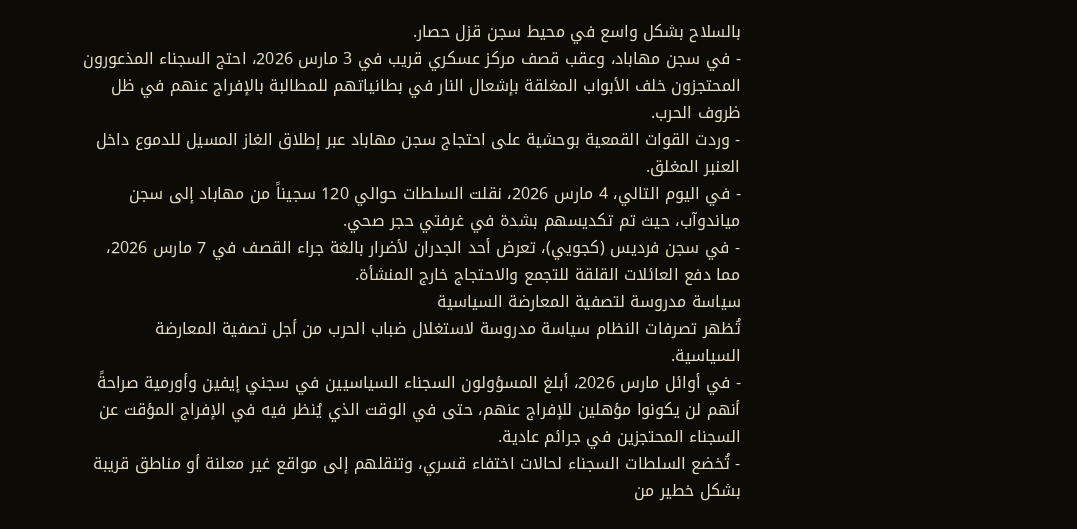بالسلاح بشكل واسع في محيط سجن قزل حصار.
- في سجن مهاباد، وعقب قصف مركز عسكري قريب في 3 مارس 2026، احتج السجناء المذعورون المحتجزون خلف الأبواب المغلقة بإشعال النار في بطانياتهم للمطالبة بالإفراج عنهم في ظل ظروف الحرب.
- وردت القوات القمعية بوحشية على احتجاج سجن مهاباد عبر إطلاق الغاز المسيل للدموع داخل العنبر المغلق.
- في اليوم التالي، 4 مارس 2026، نقلت السلطات حوالي 120 سجيناً من مهاباد إلى سجن مياندوآب، حيث تم تكديسهم بشدة في غرفتي حجر صحي.
- في سجن فرديس (كجويي)، تعرض أحد الجدران لأضرار بالغة جراء القصف في 7 مارس 2026، مما دفع العائلات القلقة للتجمع والاحتجاج خارج المنشأة.
سياسة مدروسة لتصفية المعارضة السياسية
تُظهر تصرفات النظام سياسة مدروسة لاستغلال ضباب الحرب من أجل تصفية المعارضة السياسية.
- في أوائل مارس 2026، أبلغ المسؤولون السجناء السياسيين في سجني إيفين وأورمية صراحةً أنهم لن يكونوا مؤهلين للإفراج عنهم، حتى في الوقت الذي يُنظر فيه في الإفراج المؤقت عن السجناء المحتجزين في جرائم عادية.
- تُخضع السلطات السجناء لحالات اختفاء قسري، وتنقلهم إلى مواقع غير معلنة أو مناطق قريبة بشكل خطير من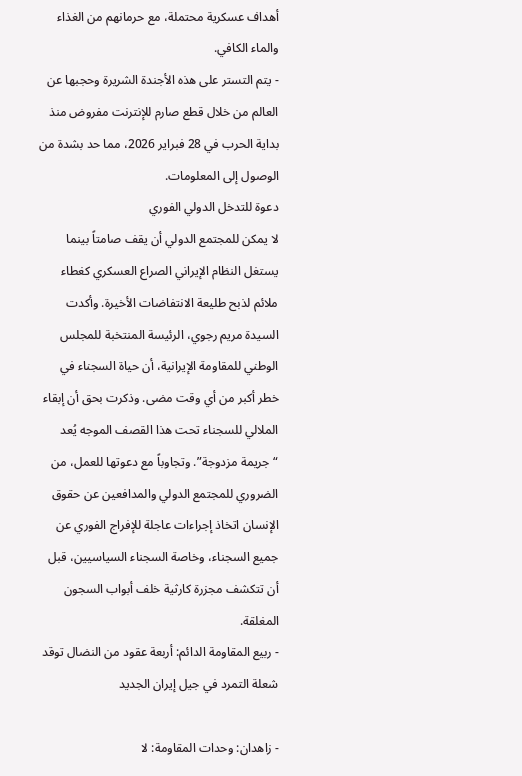أهداف عسكرية محتملة، مع حرمانهم من الغذاء والماء الكافي.
- يتم التستر على هذه الأجندة الشريرة وحجبها عن العالم من خلال قطع صارم للإنترنت مفروض منذ بداية الحرب في 28 فبراير 2026، مما حد بشدة من الوصول إلى المعلومات.
دعوة للتدخل الدولي الفوري
لا يمكن للمجتمع الدولي أن يقف صامتاً بينما يستغل النظام الإيراني الصراع العسكري كغطاء ملائم لذبح طليعة الانتفاضات الأخيرة. وأكدت السيدة مريم رجوي، الرئيسة المنتخبة للمجلس الوطني للمقاومة الإيرانية، أن حياة السجناء في خطر أكبر من أي وقت مضى. وذكرت بحق أن إبقاء الملالي للسجناء تحت هذا القصف الموجه يُعد “جريمة مزدوجة”. وتجاوباً مع دعوتها للعمل، من الضروري للمجتمع الدولي والمدافعين عن حقوق الإنسان اتخاذ إجراءات عاجلة للإفراج الفوري عن جميع السجناء، وخاصة السجناء السياسيين، قبل أن تتكشف مجزرة كارثية خلف أبواب السجون المغلقة.
- ربيع المقاومة الدائم: أربعة عقود من النضال توقد شعلة التمرد في جيل إيران الجديد

- زاهدان: وحدات المقاومة: لا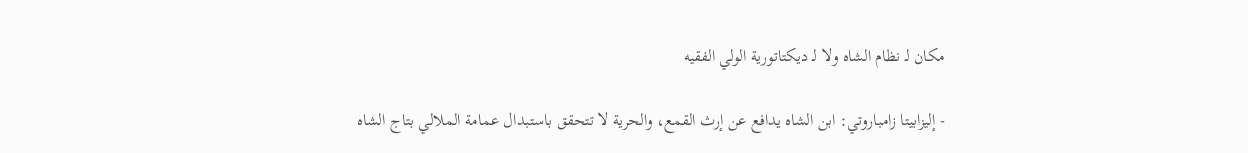مكان لـ نظام الشاه ولا لـ ديكتاتورية الولي الفقيه

- إليزابيتا زامباروتي: ابن الشاه يدافع عن إرث القمع، والحرية لا تتحقق باستبدال عمامة الملالي بتاج الشاه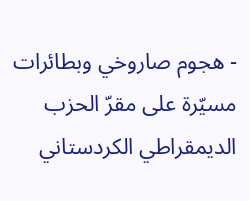- هجوم صاروخي وبطائرات مسيّرة على مقرّ الحزب الديمقراطي الكردستاني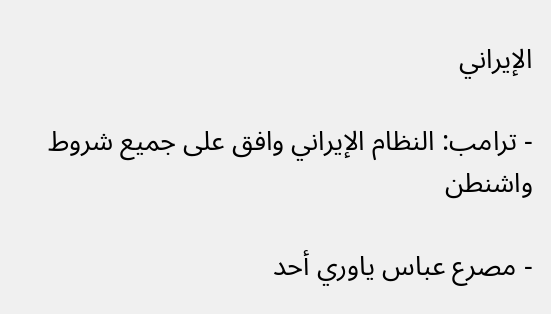الإيراني

- ترامب: النظام الإيراني وافق على جميع شروط واشنطن

- مصرع عباس ياوري أحد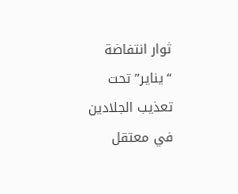ثوار انتفاضة “ینایر” تحت تعذيب الجلادين في معتقل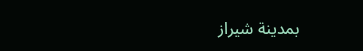بمدينة شيراز